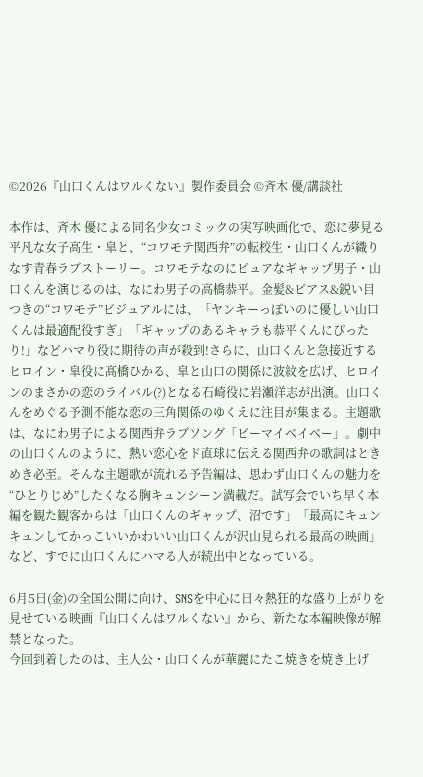©2026『山口くんはワルくない』製作委員会 ©斉木 優/講談社

本作は、斉木 優による同名少女コミックの実写映画化で、恋に夢見る平凡な女子高生・皐と、“コワモテ関西弁”の転校生・山口くんが織りなす青春ラブストーリー。コワモテなのにピュアなギャップ男子・山口くんを演じるのは、なにわ男子の高橋恭平。金髪&ピアス&鋭い目つきの“コワモテ”ビジュアルには、「ヤンキーっぽいのに優しい山口くんは最適配役すぎ」「ギャップのあるキャラも恭平くんにぴったり!」などハマり役に期待の声が殺到!さらに、山口くんと急接近するヒロイン・皐役に髙橋ひかる、皐と山口の関係に波紋を広げ、ヒロインのまさかの恋のライバル(?)となる石崎役に岩瀬洋志が出演。山口くんをめぐる予測不能な恋の三角関係のゆくえに注目が集まる。主題歌は、なにわ男子による関西弁ラブソング「ビーマイベイベー」。劇中の山口くんのように、熱い恋心をド直球に伝える関西弁の歌詞はときめき必至。そんな主題歌が流れる予告編は、思わず山口くんの魅力を“ひとりじめ”したくなる胸キュンシーン満載だ。試写会でいち早く本編を観た観客からは「山口くんのギャップ、沼です」「最高にキュンキュンしてかっこいいかわいい山口くんが沢山見られる最高の映画」など、すでに山口くんにハマる人が続出中となっている。

6月5日(金)の全国公開に向け、SNSを中心に日々熱狂的な盛り上がりを見せている映画『山口くんはワルくない』から、新たな本編映像が解禁となった。
今回到着したのは、主人公・山口くんが華麗にたこ焼きを焼き上げ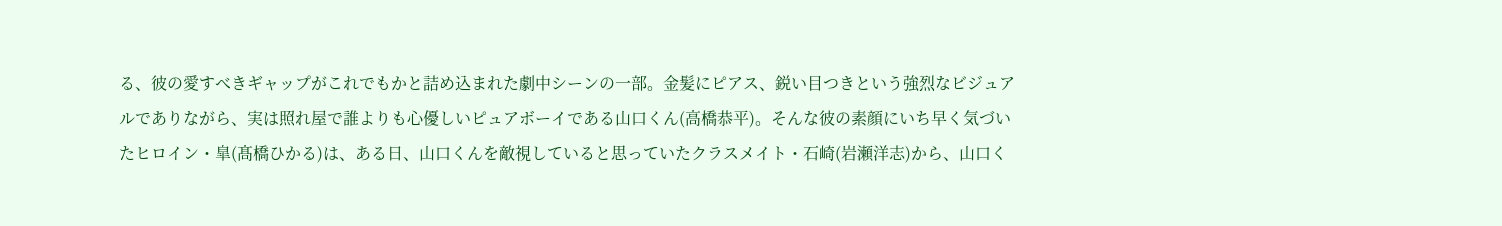る、彼の愛すべきギャップがこれでもかと詰め込まれた劇中シーンの一部。金髪にピアス、鋭い目つきという強烈なビジュアルでありながら、実は照れ屋で誰よりも心優しいピュアボーイである山口くん(高橋恭平)。そんな彼の素顔にいち早く気づいたヒロイン・皐(髙橋ひかる)は、ある日、山口くんを敵視していると思っていたクラスメイト・石崎(岩瀬洋志)から、山口く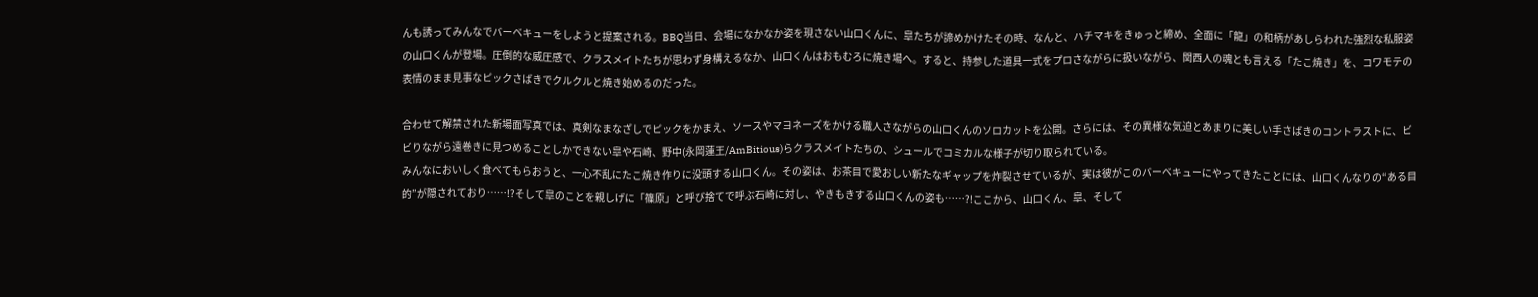んも誘ってみんなでバーベキューをしようと提案される。BBQ当日、会場になかなか姿を現さない山口くんに、皐たちが諦めかけたその時、なんと、ハチマキをきゅっと締め、全面に「龍」の和柄があしらわれた強烈な私服姿の山口くんが登場。圧倒的な威圧感で、クラスメイトたちが思わず身構えるなか、山口くんはおもむろに焼き場へ。すると、持参した道具一式をプロさながらに扱いながら、関西人の魂とも言える「たこ焼き」を、コワモテの表情のまま見事なピックさばきでクルクルと焼き始めるのだった。

合わせて解禁された新場面写真では、真剣なまなざしでピックをかまえ、ソースやマヨネーズをかける職人さながらの山口くんのソロカットを公開。さらには、その異様な気迫とあまりに美しい手さばきのコントラストに、ビビりながら遠巻きに見つめることしかできない皐や石崎、野中(永岡蓮王/AmBitious)らクラスメイトたちの、シュールでコミカルな様子が切り取られている。
みんなにおいしく食べてもらおうと、一心不乱にたこ焼き作りに没頭する山口くん。その姿は、お茶目で愛おしい新たなギャップを炸裂させているが、実は彼がこのバーベキューにやってきたことには、山口くんなりの“ある目的”が隠されており……!?そして皐のことを親しげに「篠原」と呼び捨てで呼ぶ石崎に対し、やきもきする山口くんの姿も……?!ここから、山口くん、皐、そして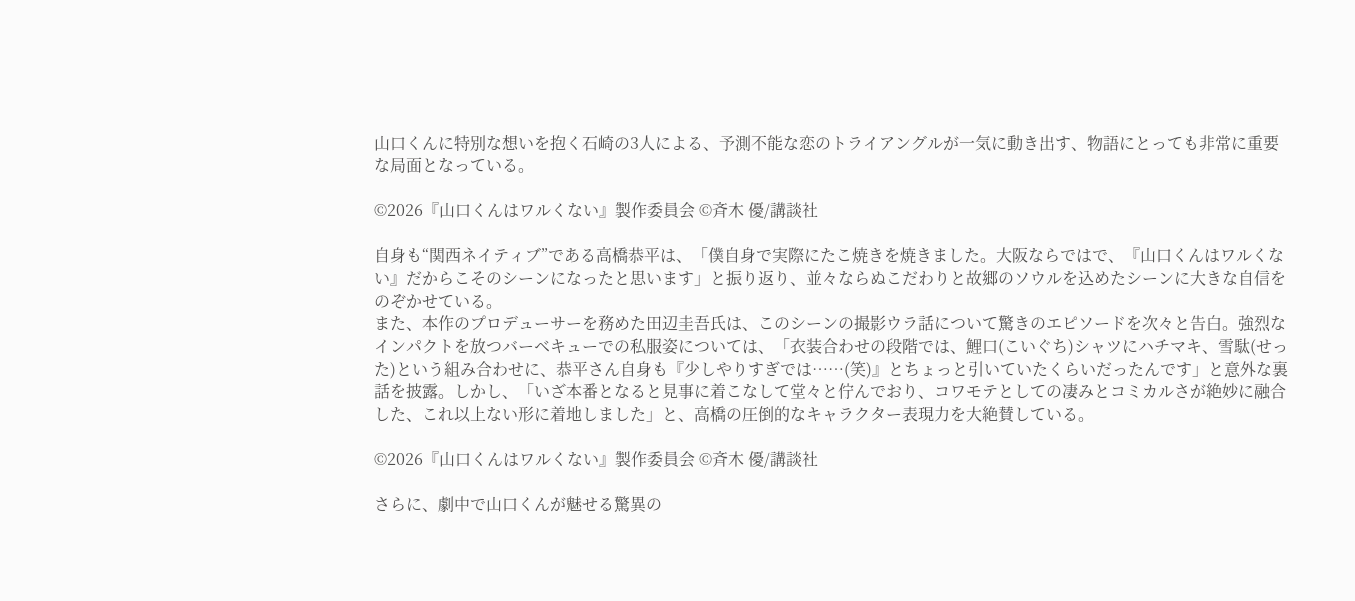山口くんに特別な想いを抱く石崎の3人による、予測不能な恋のトライアングルが一気に動き出す、物語にとっても非常に重要な局面となっている。

©2026『山口くんはワルくない』製作委員会 ©斉木 優/講談社

自身も“関西ネイティブ”である高橋恭平は、「僕自身で実際にたこ焼きを焼きました。大阪ならではで、『山口くんはワルくない』だからこそのシーンになったと思います」と振り返り、並々ならぬこだわりと故郷のソウルを込めたシーンに大きな自信をのぞかせている。
また、本作のプロデューサーを務めた田辺圭吾氏は、このシーンの撮影ウラ話について驚きのエピソードを次々と告白。強烈なインパクトを放つバーベキューでの私服姿については、「衣装合わせの段階では、鯉口(こいぐち)シャツにハチマキ、雪駄(せった)という組み合わせに、恭平さん自身も『少しやりすぎでは……(笑)』とちょっと引いていたくらいだったんです」と意外な裏話を披露。しかし、「いざ本番となると見事に着こなして堂々と佇んでおり、コワモテとしての凄みとコミカルさが絶妙に融合した、これ以上ない形に着地しました」と、高橋の圧倒的なキャラクター表現力を大絶賛している。

©2026『山口くんはワルくない』製作委員会 ©斉木 優/講談社

さらに、劇中で山口くんが魅せる驚異の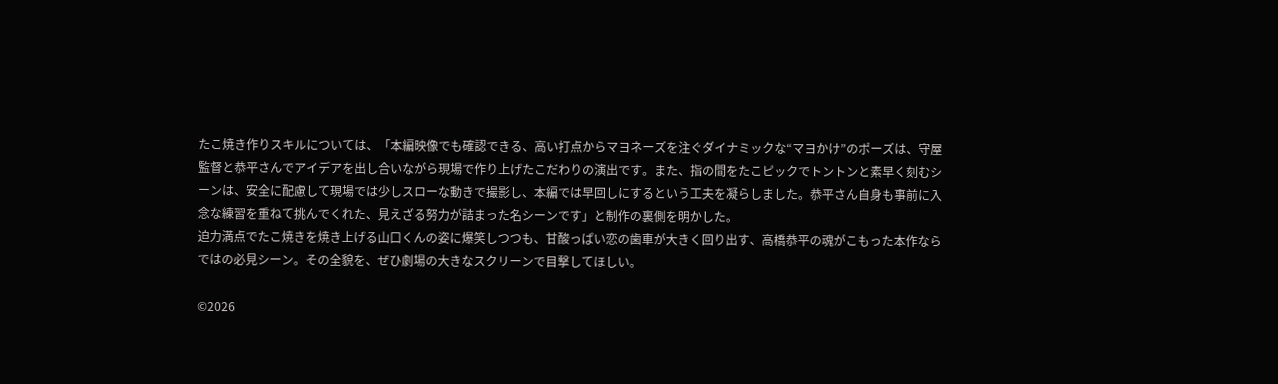たこ焼き作りスキルについては、「本編映像でも確認できる、高い打点からマヨネーズを注ぐダイナミックな“マヨかけ”のポーズは、守屋監督と恭平さんでアイデアを出し合いながら現場で作り上げたこだわりの演出です。また、指の間をたこピックでトントンと素早く刻むシーンは、安全に配慮して現場では少しスローな動きで撮影し、本編では早回しにするという工夫を凝らしました。恭平さん自身も事前に入念な練習を重ねて挑んでくれた、見えざる努力が詰まった名シーンです」と制作の裏側を明かした。
迫力満点でたこ焼きを焼き上げる山口くんの姿に爆笑しつつも、甘酸っぱい恋の歯車が大きく回り出す、高橋恭平の魂がこもった本作ならではの必見シーン。その全貌を、ぜひ劇場の大きなスクリーンで目撃してほしい。

©2026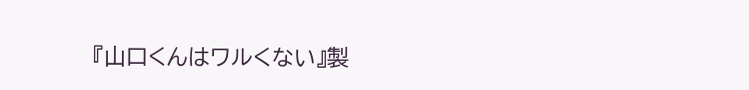『山口くんはワルくない』製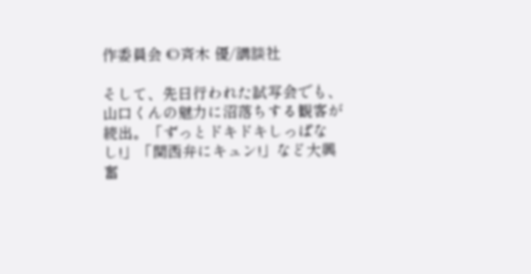作委員会 ©斉木 優/講談社

そして、先日行われた試写会でも、山口くんの魅力に沼落ちする観客が続出。「ずっとドキドキしっぱなし!」「関西弁にキュン!」など大興奮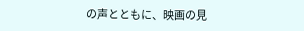の声とともに、映画の見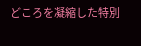どころを凝縮した特別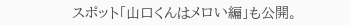スポット「山口くんはメロい編」も公開。